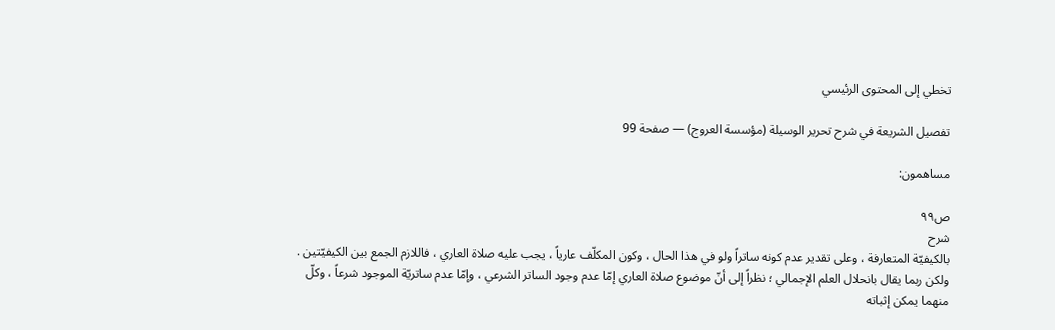تخطي إلى المحتوى الرئيسي

تفصيل الشريعة في شرح تحرير الوسيلة (مؤسسة العروج) — صفحة 99

مساهمون:

ص٩٩
شرح
بالكيفيّة المتعارفة ، وعلى تقدير عدم كونه ساتراً ولو في هذا الحال ، وكون المكلّف عارياً ، يجب عليه صلاة العاري ، فاللازم الجمع بين الكيفيّتين . ولكن ربما يقال بانحلال العلم الإجمالي ؛ نظراً إلى أنّ موضوع صلاة العاري إمّا عدم وجود الساتر الشرعي ، وإمّا عدم ساتريّة الموجود شرعاً ، وكلّ منهما يمكن إثباته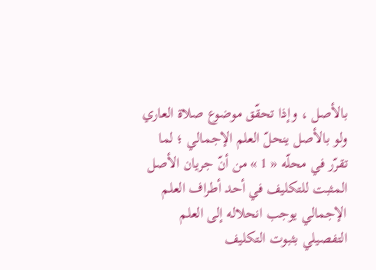بالأصل ، وإذا تحقّق موضوع صلاة العاري ولو بالأصل ينحلّ العلم الإجمالي ؛ لما تقرّر في محلّه « 1 » من أنّ جريان الأصل المثبت للتكليف في أحد أطراف العلم الإجمالي يوجب انحلاله إلى العلم التفصيلي بثبوت التكليف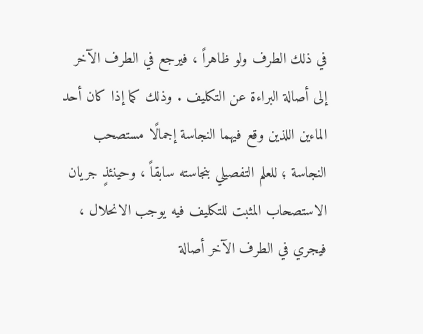في ذلك الطرف ولو ظاهراً ، فيرجع في الطرف الآخر إلى أصالة البراءة عن التكليف . وذلك كما إذا كان أحد الماءين اللذين وقع فيهما النجاسة إجمالًا مستصحب النجاسة ؛ للعلم التفصيلي بنجاسته سابقاً ، وحينئذٍ جريان الاستصحاب المثبت للتكليف فيه يوجب الانحلال ، فيجري في الطرف الآخر أصالة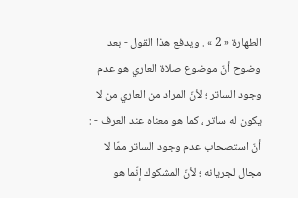الطهارة « 2 » . ويدفع هذا القول - بعد وضوح أنّ موضوع صلاة العاري هو عدم وجود الساتر ؛ لأنّ المراد من العاري من لا يكون له ساتر ، كما هو معناه عند العرف - : أنّ استصحاب عدم وجود الساتر ممّا لا مجال لجريانه ؛ لأنّ المشكوك إنّما هو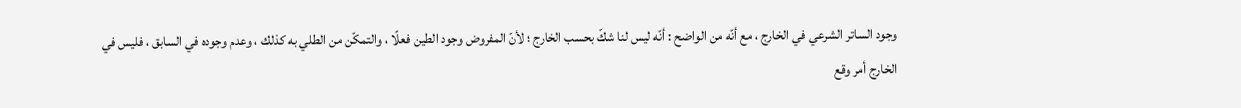وجود الساتر الشرعي في الخارج ، مع أنّه من الواضح : أنّه ليس لنا شكّ بحسب الخارج ؛ لأنّ المفروض وجود الطين فعلًا ، والتمكّن من الطلي به كذلك ، وعدم وجوده في السابق ، فليس في الخارج أمر وقع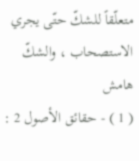متعلّقاً للشكّ حتّى يجري الاستصحاب ، والشكّ
هامش
( 1 ) - حقائق الأصول 2 :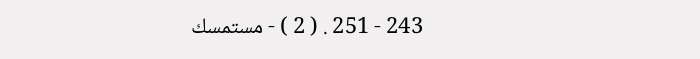243 - 251 . ( 2 ) - مستمسك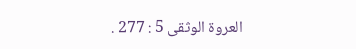العروة الوثقى 5 : 277 .